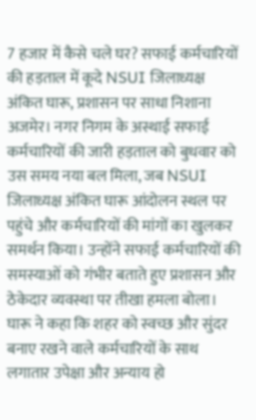7 हजार में कैसे चले घर? सफाई कर्मचारियों की हड़ताल में कूदे NSUI जिलाध्यक्ष अंकित घारू, प्रशासन पर साधा निशाना
अजमेर। नगर निगम के अस्थाई सफाई कर्मचारियों की जारी हड़ताल को बुधवार को उस समय नया बल मिला, जब NSUI जिलाध्यक्ष अंकित घारू आंदोलन स्थल पर पहुंचे और कर्मचारियों की मांगों का खुलकर समर्थन किया। उन्होंने सफाई कर्मचारियों की समस्याओं को गंभीर बताते हुए प्रशासन और ठेकेदार व्यवस्था पर तीखा हमला बोला। घारू ने कहा कि शहर को स्वच्छ और सुंदर बनाए रखने वाले कर्मचारियों के साथ लगातार उपेक्षा और अन्याय हो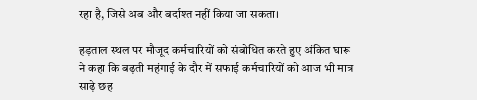रहा है, जिसे अब और बर्दाश्त नहीं किया जा सकता।

हड़ताल स्थल पर मौजूद कर्मचारियों को संबोधित करते हुए अंकित घारू ने कहा कि बढ़ती महंगाई के दौर में सफाई कर्मचारियों को आज भी मात्र साढ़े छह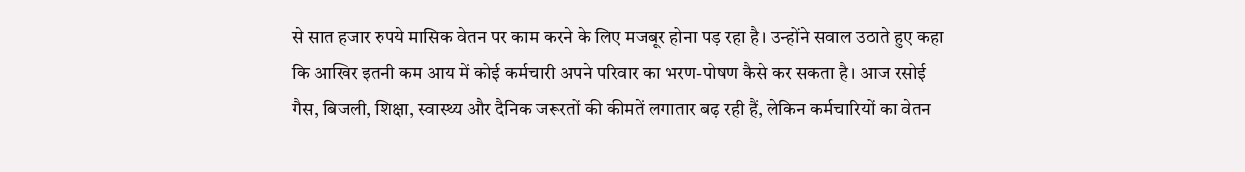से सात हजार रुपये मासिक वेतन पर काम करने के लिए मजबूर होना पड़ रहा है। उन्होंने सवाल उठाते हुए कहा कि आखिर इतनी कम आय में कोई कर्मचारी अपने परिवार का भरण-पोषण कैसे कर सकता है। आज रसोई गैस, बिजली, शिक्षा, स्वास्थ्य और दैनिक जरूरतों की कीमतें लगातार बढ़ रही हैं, लेकिन कर्मचारियों का वेतन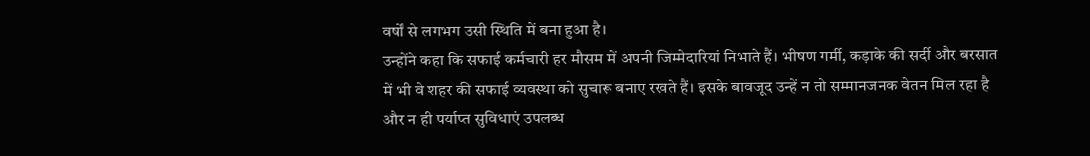वर्षों से लगभग उसी स्थिति में बना हुआ है।
उन्होंने कहा कि सफाई कर्मचारी हर मौसम में अपनी जिम्मेदारियां निभाते हैं। भीषण गर्मी, कड़ाके की सर्दी और बरसात में भी वे शहर की सफाई व्यवस्था को सुचारू बनाए रखते हैं। इसके बावजूद उन्हें न तो सम्मानजनक वेतन मिल रहा है और न ही पर्याप्त सुविधाएं उपलब्ध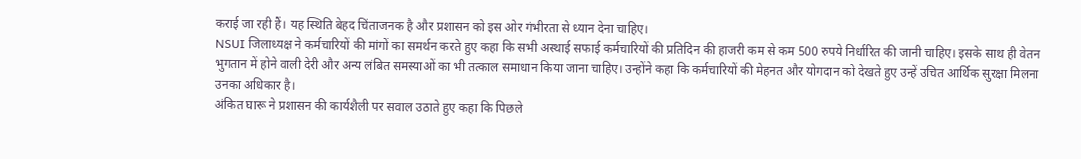कराई जा रही हैं। यह स्थिति बेहद चिंताजनक है और प्रशासन को इस ओर गंभीरता से ध्यान देना चाहिए।
NSUI जिलाध्यक्ष ने कर्मचारियों की मांगों का समर्थन करते हुए कहा कि सभी अस्थाई सफाई कर्मचारियों की प्रतिदिन की हाजरी कम से कम 500 रुपये निर्धारित की जानी चाहिए। इसके साथ ही वेतन भुगतान में होने वाली देरी और अन्य लंबित समस्याओं का भी तत्काल समाधान किया जाना चाहिए। उन्होंने कहा कि कर्मचारियों की मेहनत और योगदान को देखते हुए उन्हें उचित आर्थिक सुरक्षा मिलना उनका अधिकार है।
अंकित घारू ने प्रशासन की कार्यशैली पर सवाल उठाते हुए कहा कि पिछले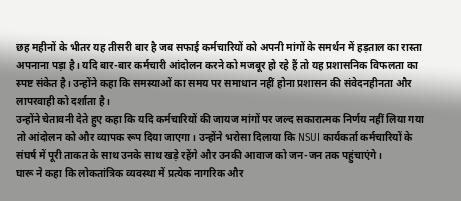छह महीनों के भीतर यह तीसरी बार है जब सफाई कर्मचारियों को अपनी मांगों के समर्थन में हड़ताल का रास्ता अपनाना पड़ा है। यदि बार-बार कर्मचारी आंदोलन करने को मजबूर हो रहे हैं तो यह प्रशासनिक विफलता का स्पष्ट संकेत है। उन्होंने कहा कि समस्याओं का समय पर समाधान नहीं होना प्रशासन की संवेदनहीनता और लापरवाही को दर्शाता है।
उन्होंने चेतावनी देते हुए कहा कि यदि कर्मचारियों की जायज मांगों पर जल्द सकारात्मक निर्णय नहीं लिया गया तो आंदोलन को और व्यापक रूप दिया जाएगा। उन्होंने भरोसा दिलाया कि NSUI कार्यकर्ता कर्मचारियों के संघर्ष में पूरी ताकत के साथ उनके साथ खड़े रहेंगे और उनकी आवाज को जन-जन तक पहुंचाएंगे।
घारू ने कहा कि लोकतांत्रिक व्यवस्था में प्रत्येक नागरिक और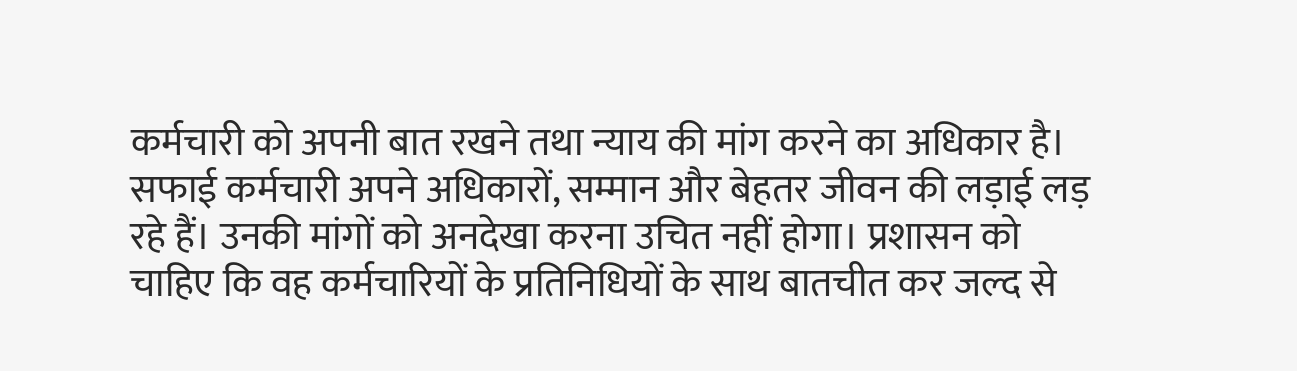कर्मचारी को अपनी बात रखने तथा न्याय की मांग करने का अधिकार है। सफाई कर्मचारी अपने अधिकारों, सम्मान और बेहतर जीवन की लड़ाई लड़ रहे हैं। उनकी मांगों को अनदेखा करना उचित नहीं होगा। प्रशासन को चाहिए कि वह कर्मचारियों के प्रतिनिधियों के साथ बातचीत कर जल्द से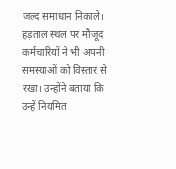जल्द समाधान निकाले।
हड़ताल स्थल पर मौजूद कर्मचारियों ने भी अपनी समस्याओं को विस्तार से रखा। उन्होंने बताया कि उन्हें नियमित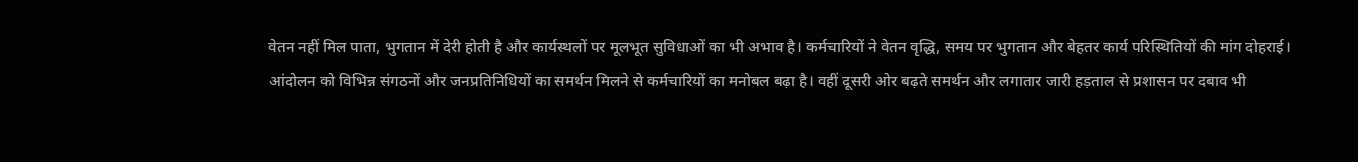वेतन नहीं मिल पाता, भुगतान में देरी होती है और कार्यस्थलों पर मूलभूत सुविधाओं का भी अभाव है। कर्मचारियों ने वेतन वृद्धि, समय पर भुगतान और बेहतर कार्य परिस्थितियों की मांग दोहराई।
आंदोलन को विभिन्न संगठनों और जनप्रतिनिधियों का समर्थन मिलने से कर्मचारियों का मनोबल बढ़ा है। वहीं दूसरी ओर बढ़ते समर्थन और लगातार जारी हड़ताल से प्रशासन पर दबाव भी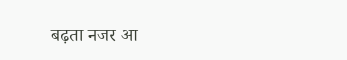बढ़ता नजर आ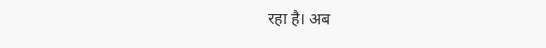रहा है। अब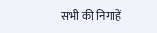सभी की निगाहें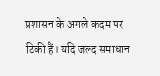प्रशासन के अगले कदम पर टिकी हैं। यदि जल्द समाधान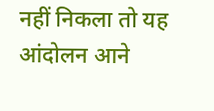नहीं निकला तो यह आंदोलन आने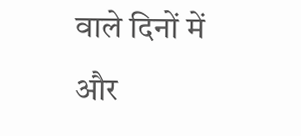वाले दिनों में और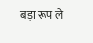बड़ा रूप ले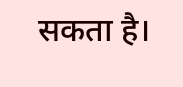सकता है।